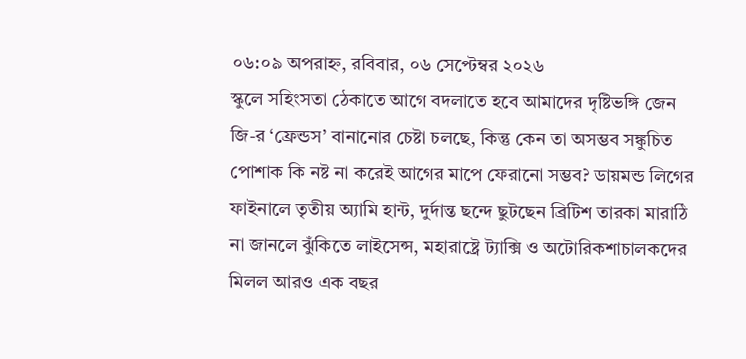০৬:০৯ অপরাহ্ন, রবিবার, ০৬ সেপ্টেম্বর ২০২৬
স্কুলে সহিংসতা ঠেকাতে আগে বদলাতে হবে আমাদের দৃষ্টিভঙ্গি জেন জি-র ‘ফ্রেন্ডস’ বানানোর চেষ্টা চলছে, কিন্তু কেন তা অসম্ভব সঙ্কুচিত পোশাক কি নষ্ট না করেই আগের মাপে ফেরানো সম্ভব? ডায়মন্ড লিগের ফাইনালে তৃতীয় অ্যামি হান্ট, দুর্দান্ত ছন্দে ছুটছেন ব্রিটিশ তারকা মারাঠি না জানলে ঝুঁকিতে লাইসেন্স, মহারাষ্ট্রে ট্যাক্সি ও অটোরিকশাচালকদের মিলল আরও এক বছর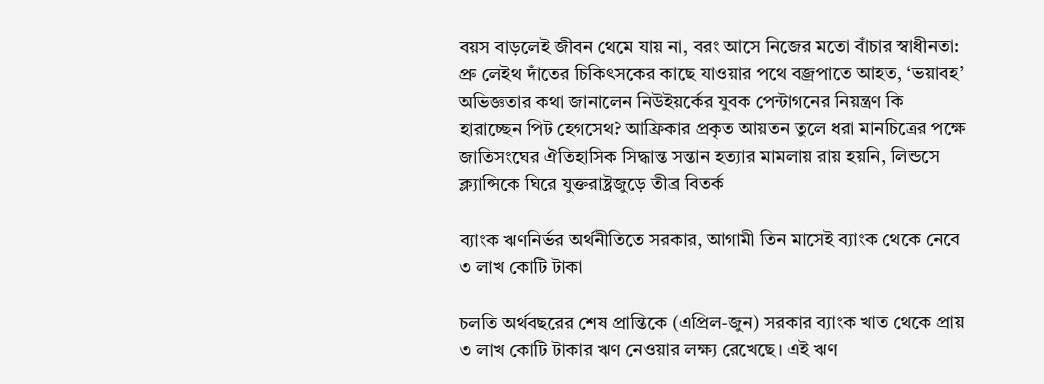বয়স বাড়লেই জীবন থেমে যায় না, বরং আসে নিজের মতো বাঁচার স্বাধীনতা: প্রু লেইথ দাঁতের চিকিৎসকের কাছে যাওয়ার পথে বজ্রপাতে আহত, ‘ভয়াবহ’ অভিজ্ঞতার কথা জানালেন নিউইয়র্কের যুবক পেন্টাগনের নিয়ন্ত্রণ কি হারাচ্ছেন পিট হেগসেথ? আফ্রিকার প্রকৃত আয়তন তুলে ধরা মানচিত্রের পক্ষে জাতিসংঘের ঐতিহাসিক সিদ্ধান্ত সন্তান হত্যার মামলায় রায় হয়নি, লিন্ডসে ক্ল্যান্সিকে ঘিরে যুক্তরাষ্ট্রজুড়ে তীব্র বিতর্ক

ব্যাংক ঋণনির্ভর অর্থনীতিতে সরকার, আগামী তিন মাসেই ব্যাংক থেকে নেবে ৩ লাখ কোটি টাকা

চলতি অর্থবছরের শেষ প্রান্তিকে (এপ্রিল-জুন) সরকার ব্যাংক খাত থেকে প্রায় ৩ লাখ কোটি টাকার ঋণ নেওয়ার লক্ষ্য রেখেছে। এই ঋণ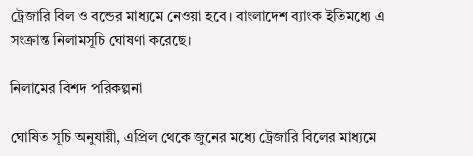ট্রেজারি বিল ও বন্ডের মাধ্যমে নেওয়া হবে। বাংলাদেশ ব্যাংক ইতিমধ্যে এ সংক্রান্ত নিলামসূচি ঘোষণা করেছে।

নিলামের বিশদ পরিকল্পনা

ঘোষিত সূচি অনুযায়ী, এপ্রিল থেকে জুনের মধ্যে ট্রেজারি বিলের মাধ্যমে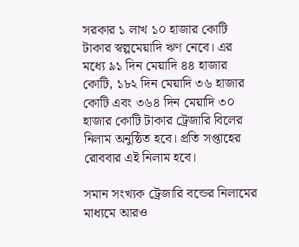সরকার ১ লাখ ১০ হাজার কোটি টাকার স্বল্পমেয়াদি ঋণ নেবে। এর মধ্যে ৯১ দিন মেয়াদি ৪৪ হাজার কোটি, ১৮২ দিন মেয়াদি ৩৬ হাজার কোটি এবং ৩৬৪ দিন মেয়াদি ৩০ হাজার কোটি টাকার ট্রেজারি বিলের নিলাম অনুষ্ঠিত হবে। প্রতি সপ্তাহের রোববার এই নিলাম হবে।

সমান সংখ্যক ট্রেজারি বন্ডের নিলামের মাধ্যমে আরও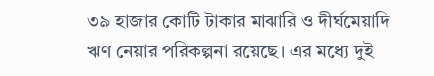৩৯ হাজার কোটি টাকার মাঝারি ও দীর্ঘমেয়াদি ঋণ নেয়ার পরিকল্পনা রয়েছে। এর মধ্যে দুই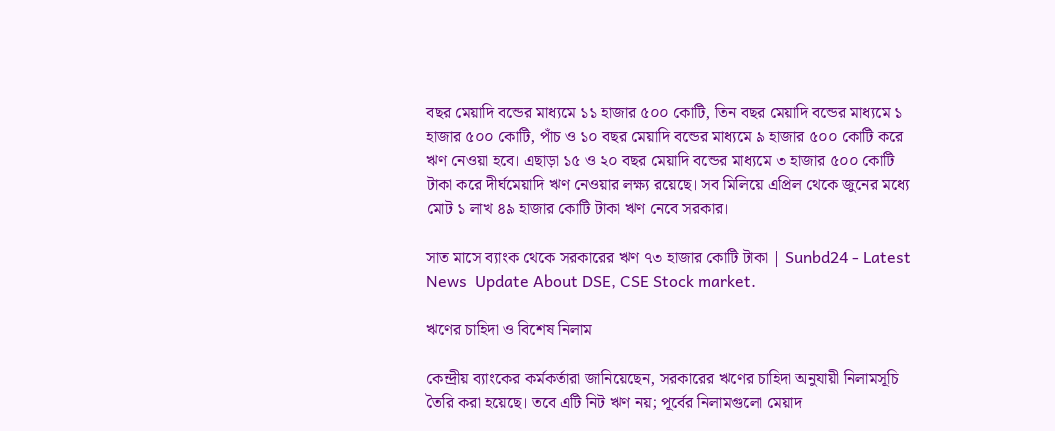বছর মেয়াদি বন্ডের মাধ্যমে ১১ হাজার ৫০০ কোটি, তিন বছর মেয়াদি বন্ডের মাধ্যমে ১ হাজার ৫০০ কোটি, পাঁচ ও ১০ বছর মেয়াদি বন্ডের মাধ্যমে ৯ হাজার ৫০০ কোটি করে ঋণ নেওয়া হবে। এছাড়া ১৫ ও ২০ বছর মেয়াদি বন্ডের মাধ্যমে ৩ হাজার ৫০০ কোটি টাকা করে দীর্ঘমেয়াদি ঋণ নেওয়ার লক্ষ্য রয়েছে। সব মিলিয়ে এপ্রিল থেকে জুনের মধ্যে মোট ১ লাখ ৪৯ হাজার কোটি টাকা ঋণ নেবে সরকার।

সাত মাসে ব্যাংক থেকে সরকারের ঋণ ৭৩ হাজার কোটি টাকা | Sunbd24 - Latest News  Update About DSE, CSE Stock market.

ঋণের চাহিদা ও বিশেষ নিলাম

কেন্দ্রীয় ব্যাংকের কর্মকর্তারা জানিয়েছেন, সরকারের ঋণের চাহিদা অনুযায়ী নিলামসূচি তৈরি করা হয়েছে। তবে এটি নিট ঋণ নয়; পূর্বের নিলামগুলো মেয়াদ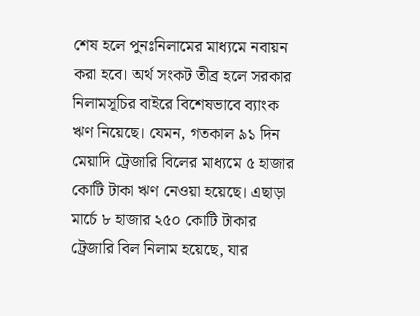শেষ হলে পুনঃনিলামের মাধ্যমে নবায়ন করা হবে। অর্থ সংকট তীব্র হলে সরকার নিলামসূচির বাইরে বিশেষভাবে ব্যাংক ঋণ নিয়েছে। যেমন, গতকাল ৯১ দিন মেয়াদি ট্রেজারি বিলের মাধ্যমে ৫ হাজার কোটি টাকা ঋণ নেওয়া হয়েছে। এছাড়া মার্চে ৮ হাজার ২৫০ কোটি টাকার ট্রেজারি বিল নিলাম হয়েছে, যার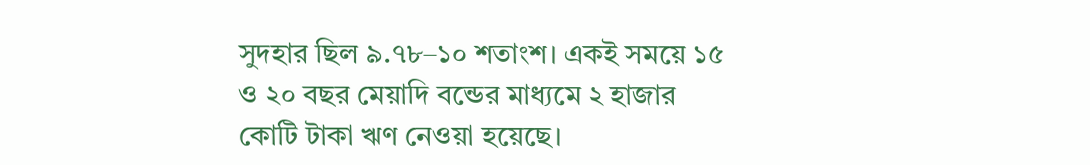সুদহার ছিল ৯.৭৮–১০ শতাংশ। একই সময়ে ১৫ ও ২০ বছর মেয়াদি বন্ডের মাধ্যমে ২ হাজার কোটি টাকা ঋণ নেওয়া হয়েছে।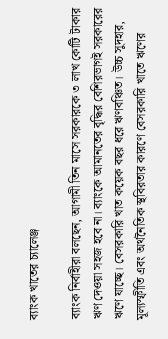ব্যাংক খাতের চ্যালেঞ্জ

ব্যাংক নির্বাহীরা বলছেন, আগামী তিন মাসে সরকারকে ৩ লাখ কোটি টাকার ঋণ দেওয়া সহজ হবে না। ব্যাংকে আমানতের বৃদ্ধির বেশিরভাগই সরকারের ঋণে যাচ্ছে। বেসরকারি খাত কয়েক বছর ধরে ঋণবঞ্চিত। উচ্চ সুদহার, মূল্যস্ফীতি এবং অর্থনৈতিক স্থবিরতার কারণে বেসরকারি খাতে ঋণের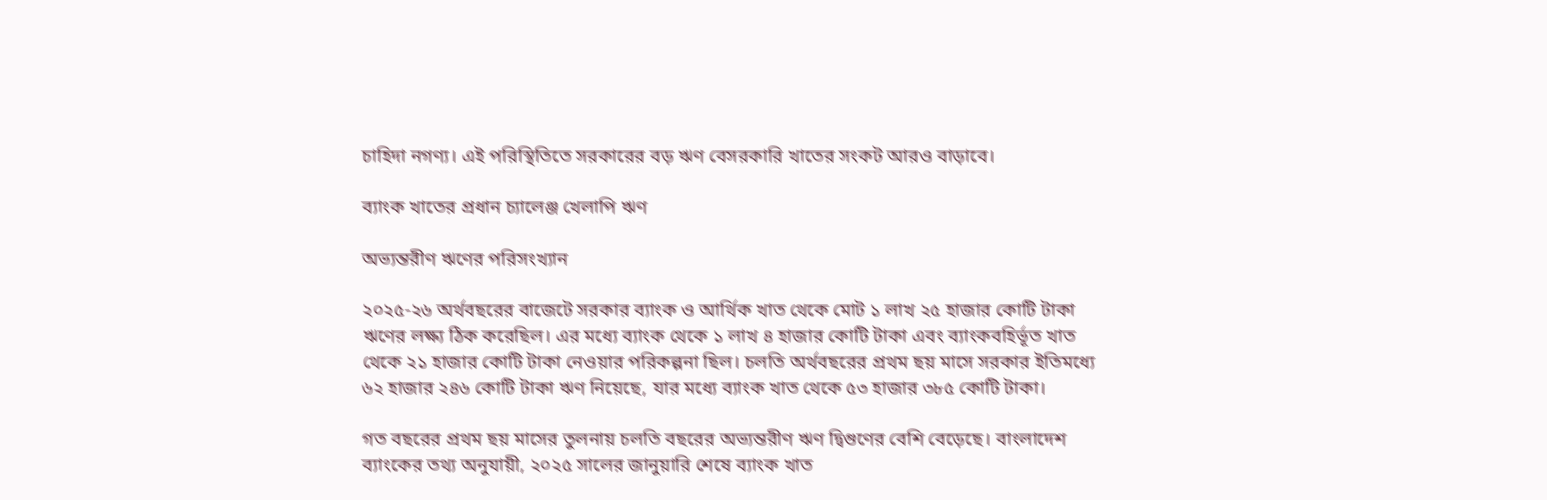চাহিদা নগণ্য। এই পরিস্থিতিতে সরকারের বড় ঋণ বেসরকারি খাতের সংকট আরও বাড়াবে।

ব্যাংক খাতের প্রধান চ্যালেঞ্জ খেলাপি ঋণ

অভ্যন্তরীণ ঋণের পরিসংখ্যান

২০২৫-২৬ অর্থবছরের বাজেটে সরকার ব্যাংক ও আর্থিক খাত থেকে মোট ১ লাখ ২৫ হাজার কোটি টাকা ঋণের লক্ষ্য ঠিক করেছিল। এর মধ্যে ব্যাংক থেকে ১ লাখ ৪ হাজার কোটি টাকা এবং ব্যাংকবহির্ভূত খাত থেকে ২১ হাজার কোটি টাকা নেওয়ার পরিকল্পনা ছিল। চলতি অর্থবছরের প্রথম ছয় মাসে সরকার ইতিমধ্যে ৬২ হাজার ২৪৬ কোটি টাকা ঋণ নিয়েছে, যার মধ্যে ব্যাংক খাত থেকে ৫৩ হাজার ৩৮৫ কোটি টাকা।

গত বছরের প্রথম ছয় মাসের তুলনায় চলতি বছরের অভ্যন্তরীণ ঋণ দ্বিগুণের বেশি বেড়েছে। বাংলাদেশ ব্যাংকের তথ্য অনুযায়ী, ২০২৫ সালের জানুয়ারি শেষে ব্যাংক খাত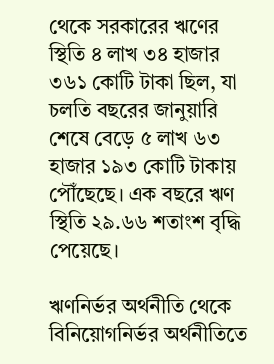থেকে সরকারের ঋণের স্থিতি ৪ লাখ ৩৪ হাজার ৩৬১ কোটি টাকা ছিল, যা চলতি বছরের জানুয়ারি শেষে বেড়ে ৫ লাখ ৬৩ হাজার ১৯৩ কোটি টাকায় পৌঁছেছে। এক বছরে ঋণ স্থিতি ২৯.৬৬ শতাংশ বৃদ্ধি পেয়েছে।

ঋণনির্ভর অর্থনীতি থেকে বিনিয়োগনির্ভর অর্থনীতিতে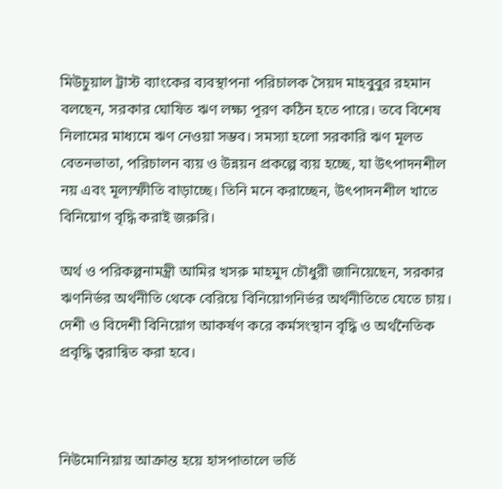মিউচুয়াল ট্রাস্ট ব্যাংকের ব্যবস্থাপনা পরিচালক সৈয়দ মাহবুবুর রহমান বলছেন, সরকার ঘোষিত ঋণ লক্ষ্য পূরণ কঠিন হতে পারে। তবে বিশেষ নিলামের মাধ্যমে ঋণ নেওয়া সম্ভব। সমস্যা হলো সরকারি ঋণ মূলত বেতনভাতা, পরিচালন ব্যয় ও উন্নয়ন প্রকল্পে ব্যয় হচ্ছে, যা উৎপাদনশীল নয় এবং মূল্যস্ফীতি বাড়াচ্ছে। তিনি মনে করাচ্ছেন, উৎপাদনশীল খাতে বিনিয়োগ বৃদ্ধি করাই জরুরি।

অর্থ ও পরিকল্পনামন্ত্রী আমির খসরু মাহমুদ চৌধুরী জানিয়েছেন, সরকার ঋণনির্ভর অর্থনীতি থেকে বেরিয়ে বিনিয়োগনির্ভর অর্থনীতিতে যেতে চায়। দেশী ও বিদেশী বিনিয়োগ আকর্ষণ করে কর্মসংস্থান বৃদ্ধি ও অর্থনৈতিক প্রবৃদ্ধি ত্বরান্বিত করা হবে।



নিউমোনিয়ায় আক্রান্ত হয়ে হাসপাতালে ভর্তি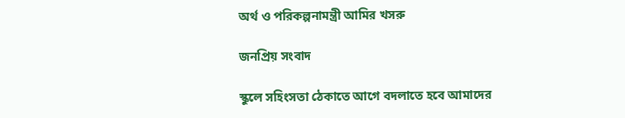অর্থ ও পরিকল্পনামন্ত্রী আমির খসরু

জনপ্রিয় সংবাদ

স্কুলে সহিংসতা ঠেকাতে আগে বদলাতে হবে আমাদের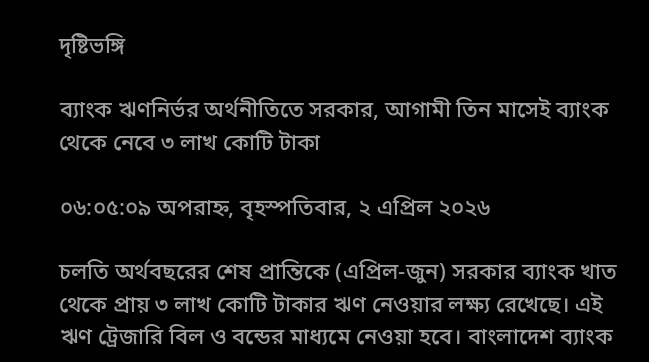দৃষ্টিভঙ্গি

ব্যাংক ঋণনির্ভর অর্থনীতিতে সরকার, আগামী তিন মাসেই ব্যাংক থেকে নেবে ৩ লাখ কোটি টাকা

০৬:০৫:০৯ অপরাহ্ন, বৃহস্পতিবার, ২ এপ্রিল ২০২৬

চলতি অর্থবছরের শেষ প্রান্তিকে (এপ্রিল-জুন) সরকার ব্যাংক খাত থেকে প্রায় ৩ লাখ কোটি টাকার ঋণ নেওয়ার লক্ষ্য রেখেছে। এই ঋণ ট্রেজারি বিল ও বন্ডের মাধ্যমে নেওয়া হবে। বাংলাদেশ ব্যাংক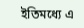ইতিমধ্যে এ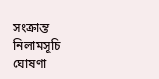সংক্রান্ত নিলামসূচি ঘোষণা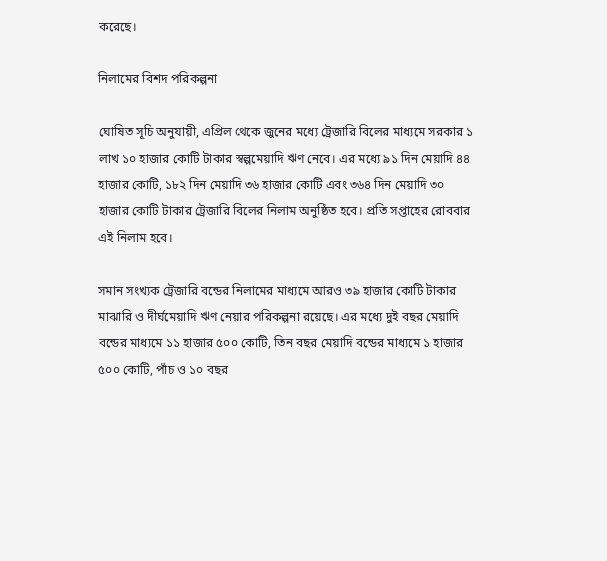করেছে।

নিলামের বিশদ পরিকল্পনা

ঘোষিত সূচি অনুযায়ী, এপ্রিল থেকে জুনের মধ্যে ট্রেজারি বিলের মাধ্যমে সরকার ১ লাখ ১০ হাজার কোটি টাকার স্বল্পমেয়াদি ঋণ নেবে। এর মধ্যে ৯১ দিন মেয়াদি ৪৪ হাজার কোটি, ১৮২ দিন মেয়াদি ৩৬ হাজার কোটি এবং ৩৬৪ দিন মেয়াদি ৩০ হাজার কোটি টাকার ট্রেজারি বিলের নিলাম অনুষ্ঠিত হবে। প্রতি সপ্তাহের রোববার এই নিলাম হবে।

সমান সংখ্যক ট্রেজারি বন্ডের নিলামের মাধ্যমে আরও ৩৯ হাজার কোটি টাকার মাঝারি ও দীর্ঘমেয়াদি ঋণ নেয়ার পরিকল্পনা রয়েছে। এর মধ্যে দুই বছর মেয়াদি বন্ডের মাধ্যমে ১১ হাজার ৫০০ কোটি, তিন বছর মেয়াদি বন্ডের মাধ্যমে ১ হাজার ৫০০ কোটি, পাঁচ ও ১০ বছর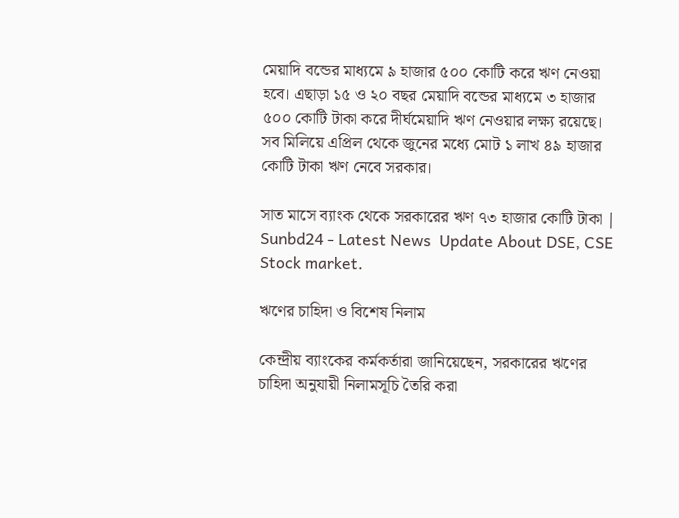মেয়াদি বন্ডের মাধ্যমে ৯ হাজার ৫০০ কোটি করে ঋণ নেওয়া হবে। এছাড়া ১৫ ও ২০ বছর মেয়াদি বন্ডের মাধ্যমে ৩ হাজার ৫০০ কোটি টাকা করে দীর্ঘমেয়াদি ঋণ নেওয়ার লক্ষ্য রয়েছে। সব মিলিয়ে এপ্রিল থেকে জুনের মধ্যে মোট ১ লাখ ৪৯ হাজার কোটি টাকা ঋণ নেবে সরকার।

সাত মাসে ব্যাংক থেকে সরকারের ঋণ ৭৩ হাজার কোটি টাকা | Sunbd24 - Latest News  Update About DSE, CSE Stock market.

ঋণের চাহিদা ও বিশেষ নিলাম

কেন্দ্রীয় ব্যাংকের কর্মকর্তারা জানিয়েছেন, সরকারের ঋণের চাহিদা অনুযায়ী নিলামসূচি তৈরি করা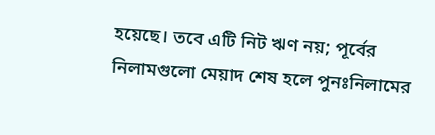হয়েছে। তবে এটি নিট ঋণ নয়; পূর্বের নিলামগুলো মেয়াদ শেষ হলে পুনঃনিলামের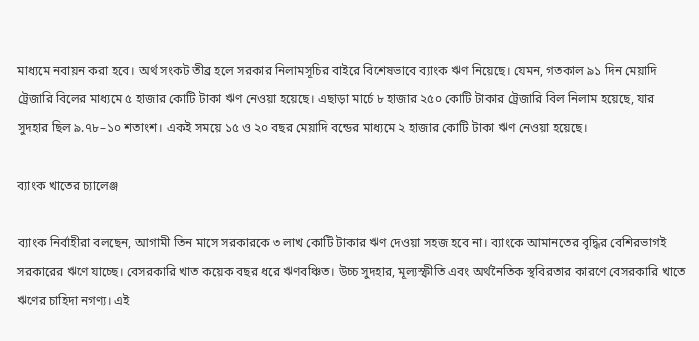মাধ্যমে নবায়ন করা হবে। অর্থ সংকট তীব্র হলে সরকার নিলামসূচির বাইরে বিশেষভাবে ব্যাংক ঋণ নিয়েছে। যেমন, গতকাল ৯১ দিন মেয়াদি ট্রেজারি বিলের মাধ্যমে ৫ হাজার কোটি টাকা ঋণ নেওয়া হয়েছে। এছাড়া মার্চে ৮ হাজার ২৫০ কোটি টাকার ট্রেজারি বিল নিলাম হয়েছে, যার সুদহার ছিল ৯.৭৮–১০ শতাংশ। একই সময়ে ১৫ ও ২০ বছর মেয়াদি বন্ডের মাধ্যমে ২ হাজার কোটি টাকা ঋণ নেওয়া হয়েছে।

ব্যাংক খাতের চ্যালেঞ্জ

ব্যাংক নির্বাহীরা বলছেন, আগামী তিন মাসে সরকারকে ৩ লাখ কোটি টাকার ঋণ দেওয়া সহজ হবে না। ব্যাংকে আমানতের বৃদ্ধির বেশিরভাগই সরকারের ঋণে যাচ্ছে। বেসরকারি খাত কয়েক বছর ধরে ঋণবঞ্চিত। উচ্চ সুদহার, মূল্যস্ফীতি এবং অর্থনৈতিক স্থবিরতার কারণে বেসরকারি খাতে ঋণের চাহিদা নগণ্য। এই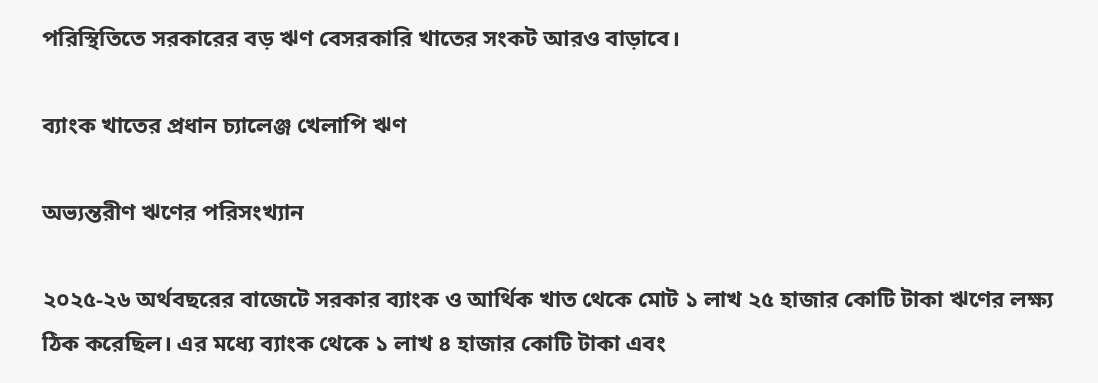পরিস্থিতিতে সরকারের বড় ঋণ বেসরকারি খাতের সংকট আরও বাড়াবে।

ব্যাংক খাতের প্রধান চ্যালেঞ্জ খেলাপি ঋণ

অভ্যন্তরীণ ঋণের পরিসংখ্যান

২০২৫-২৬ অর্থবছরের বাজেটে সরকার ব্যাংক ও আর্থিক খাত থেকে মোট ১ লাখ ২৫ হাজার কোটি টাকা ঋণের লক্ষ্য ঠিক করেছিল। এর মধ্যে ব্যাংক থেকে ১ লাখ ৪ হাজার কোটি টাকা এবং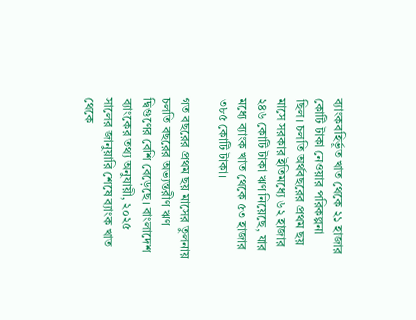ব্যাংকবহির্ভূত খাত থেকে ২১ হাজার কোটি টাকা নেওয়ার পরিকল্পনা ছিল। চলতি অর্থবছরের প্রথম ছয় মাসে সরকার ইতিমধ্যে ৬২ হাজার ২৪৬ কোটি টাকা ঋণ নিয়েছে, যার মধ্যে ব্যাংক খাত থেকে ৫৩ হাজার ৩৮৫ কোটি টাকা।

গত বছরের প্রথম ছয় মাসের তুলনায় চলতি বছরের অভ্যন্তরীণ ঋণ দ্বিগুণের বেশি বেড়েছে। বাংলাদেশ ব্যাংকের তথ্য অনুযায়ী, ২০২৫ সালের জানুয়ারি শেষে ব্যাংক খাত থেকে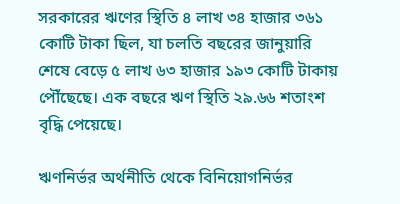সরকারের ঋণের স্থিতি ৪ লাখ ৩৪ হাজার ৩৬১ কোটি টাকা ছিল, যা চলতি বছরের জানুয়ারি শেষে বেড়ে ৫ লাখ ৬৩ হাজার ১৯৩ কোটি টাকায় পৌঁছেছে। এক বছরে ঋণ স্থিতি ২৯.৬৬ শতাংশ বৃদ্ধি পেয়েছে।

ঋণনির্ভর অর্থনীতি থেকে বিনিয়োগনির্ভর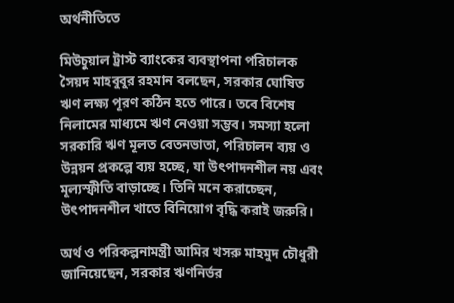অর্থনীতিতে

মিউচুয়াল ট্রাস্ট ব্যাংকের ব্যবস্থাপনা পরিচালক সৈয়দ মাহবুবুর রহমান বলছেন, সরকার ঘোষিত ঋণ লক্ষ্য পূরণ কঠিন হতে পারে। তবে বিশেষ নিলামের মাধ্যমে ঋণ নেওয়া সম্ভব। সমস্যা হলো সরকারি ঋণ মূলত বেতনভাতা, পরিচালন ব্যয় ও উন্নয়ন প্রকল্পে ব্যয় হচ্ছে, যা উৎপাদনশীল নয় এবং মূল্যস্ফীতি বাড়াচ্ছে। তিনি মনে করাচ্ছেন, উৎপাদনশীল খাতে বিনিয়োগ বৃদ্ধি করাই জরুরি।

অর্থ ও পরিকল্পনামন্ত্রী আমির খসরু মাহমুদ চৌধুরী জানিয়েছেন, সরকার ঋণনির্ভর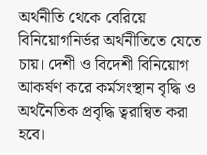অর্থনীতি থেকে বেরিয়ে বিনিয়োগনির্ভর অর্থনীতিতে যেতে চায়। দেশী ও বিদেশী বিনিয়োগ আকর্ষণ করে কর্মসংস্থান বৃদ্ধি ও অর্থনৈতিক প্রবৃদ্ধি ত্বরান্বিত করা হবে।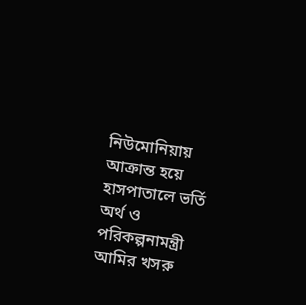নিউমোনিয়ায় আক্রান্ত হয়ে হাসপাতালে ভর্তি অর্থ ও পরিকল্পনামন্ত্রী আমির খসরু